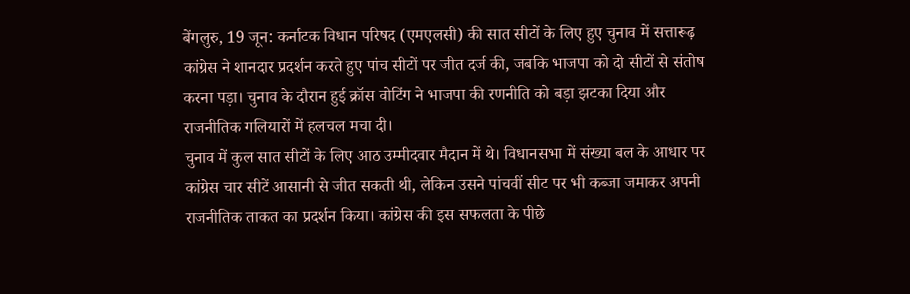बेंगलुरु, 19 जून: कर्नाटक विधान परिषद (एमएलसी) की सात सीटों के लिए हुए चुनाव में सत्तारूढ़ कांग्रेस ने शानदार प्रदर्शन करते हुए पांच सीटों पर जीत दर्ज की, जबकि भाजपा को दो सीटों से संतोष करना पड़ा। चुनाव के दौरान हुई क्रॉस वोटिंग ने भाजपा की रणनीति को बड़ा झटका दिया और राजनीतिक गलियारों में हलचल मचा दी।
चुनाव में कुल सात सीटों के लिए आठ उम्मीदवार मैदान में थे। विधानसभा में संख्या बल के आधार पर कांग्रेस चार सीटें आसानी से जीत सकती थी, लेकिन उसने पांचवीं सीट पर भी कब्जा जमाकर अपनी राजनीतिक ताकत का प्रदर्शन किया। कांग्रेस की इस सफलता के पीछे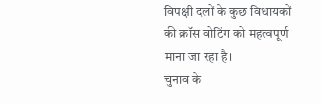विपक्षी दलों के कुछ विधायकों की क्रॉस वोटिंग को महत्वपूर्ण माना जा रहा है।
चुनाव के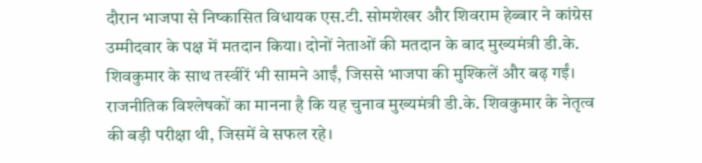दौरान भाजपा से निष्कासित विधायक एस.टी. सोमशेखर और शिवराम हेब्बार ने कांग्रेस उम्मीदवार के पक्ष में मतदान किया। दोनों नेताओं की मतदान के बाद मुख्यमंत्री डी.के. शिवकुमार के साथ तस्वीरें भी सामने आईं, जिससे भाजपा की मुश्किलें और बढ़ गईं।
राजनीतिक विश्लेषकों का मानना है कि यह चुनाव मुख्यमंत्री डी.के. शिवकुमार के नेतृत्व की बड़ी परीक्षा थी, जिसमें वे सफल रहे।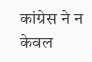कांग्रेस ने न केवल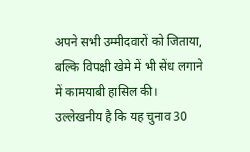अपने सभी उम्मीदवारों को जिताया, बल्कि विपक्षी खेमे में भी सेंध लगाने में कामयाबी हासिल की।
उल्लेखनीय है कि यह चुनाव 30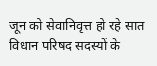जून को सेवानिवृत्त हो रहे सात विधान परिषद सदस्यों के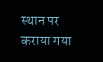स्थान पर कराया गया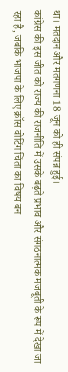था। मतदान और मतगणना 18 जून को ही संपन्न हुई।
कांग्रेस की इस जीत को राज्य की राजनीति में उसके बढ़ते प्रभाव और संगठनात्मक मजबूती के रूप में देखा जा रहा है, जबकि भाजपा के लिए क्रॉस वोटिंग चिंता का विषय बन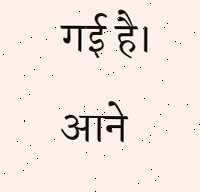गई है। आने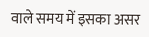वाले समय में इसका असर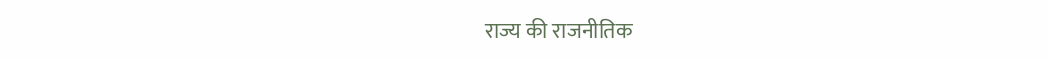राज्य की राजनीतिक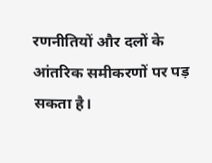रणनीतियों और दलों के आंतरिक समीकरणों पर पड़ सकता है।